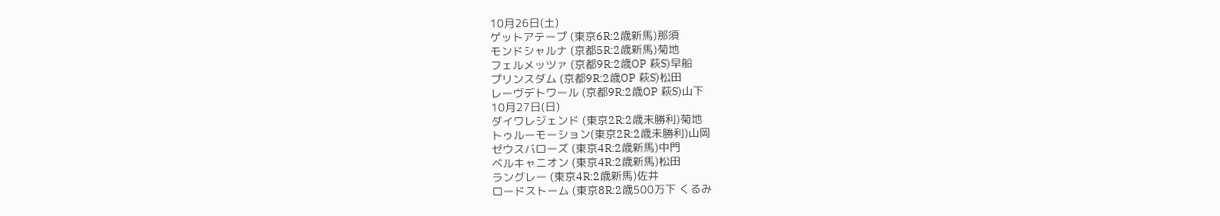10月26日(土)
ゲットアテープ (東京6R:2歳新馬)那須
モンドシャルナ (京都5R:2歳新馬)菊地
フェルメッツァ (京都9R:2歳OP 萩S)早船
プリンスダム (京都9R:2歳OP 萩S)松田
レーヴデトワール (京都9R:2歳OP 萩S)山下
10月27日(日)
ダイワレジェンド (東京2R:2歳未勝利)菊地
トゥルーモーション(東京2R:2歳未勝利)山岡
ゼウスバローズ (東京4R:2歳新馬)中門
ベルキャニオン (東京4R:2歳新馬)松田
ラングレー (東京4R:2歳新馬)佐井
ロードストーム (東京8R:2歳500万下 くるみ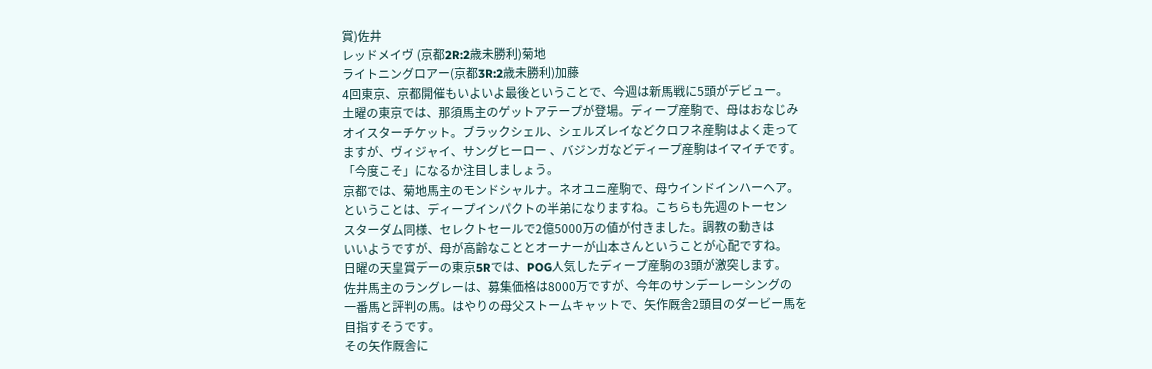賞)佐井
レッドメイヴ (京都2R:2歳未勝利)菊地
ライトニングロアー(京都3R:2歳未勝利)加藤
4回東京、京都開催もいよいよ最後ということで、今週は新馬戦に5頭がデビュー。
土曜の東京では、那須馬主のゲットアテープが登場。ディープ産駒で、母はおなじみ
オイスターチケット。ブラックシェル、シェルズレイなどクロフネ産駒はよく走って
ますが、ヴィジャイ、サングヒーロー 、バジンガなどディープ産駒はイマイチです。
「今度こそ」になるか注目しましょう。
京都では、菊地馬主のモンドシャルナ。ネオユニ産駒で、母ウインドインハーヘア。
ということは、ディープインパクトの半弟になりますね。こちらも先週のトーセン
スターダム同様、セレクトセールで2億5000万の値が付きました。調教の動きは
いいようですが、母が高齢なこととオーナーが山本さんということが心配ですね。
日曜の天皇賞デーの東京5Rでは、POG人気したディープ産駒の3頭が激突します。
佐井馬主のラングレーは、募集価格は8000万ですが、今年のサンデーレーシングの
一番馬と評判の馬。はやりの母父ストームキャットで、矢作厩舎2頭目のダービー馬を
目指すそうです。
その矢作厩舎に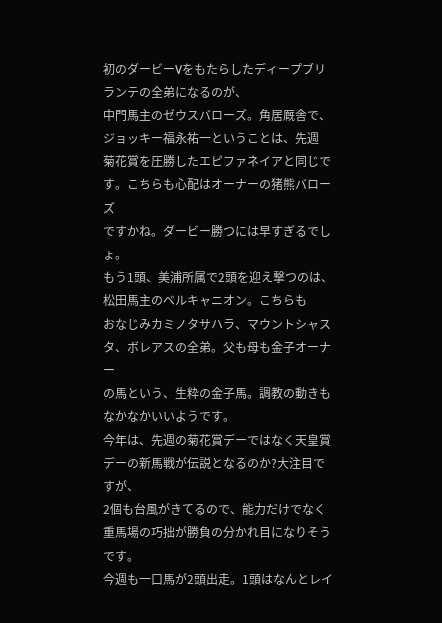初のダービーVをもたらしたディープブリランテの全弟になるのが、
中門馬主のゼウスバローズ。角居厩舎で、ジョッキー福永祐一ということは、先週
菊花賞を圧勝したエピファネイアと同じです。こちらも心配はオーナーの猪熊バローズ
ですかね。ダービー勝つには早すぎるでしょ。
もう1頭、美浦所属で2頭を迎え撃つのは、松田馬主のベルキャニオン。こちらも
おなじみカミノタサハラ、マウントシャスタ、ボレアスの全弟。父も母も金子オーナー
の馬という、生粋の金子馬。調教の動きもなかなかいいようです。
今年は、先週の菊花賞デーではなく天皇賞デーの新馬戦が伝説となるのか?大注目ですが、
2個も台風がきてるので、能力だけでなく重馬場の巧拙が勝負の分かれ目になりそうです。
今週も一口馬が2頭出走。1頭はなんとレイ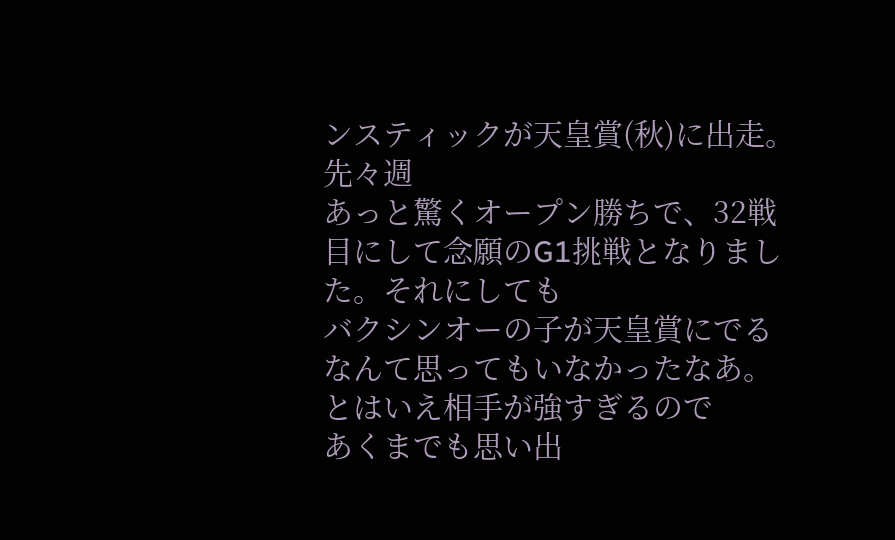ンスティックが天皇賞(秋)に出走。先々週
あっと驚くオープン勝ちで、32戦目にして念願のG1挑戦となりました。それにしても
バクシンオーの子が天皇賞にでるなんて思ってもいなかったなあ。とはいえ相手が強すぎるので
あくまでも思い出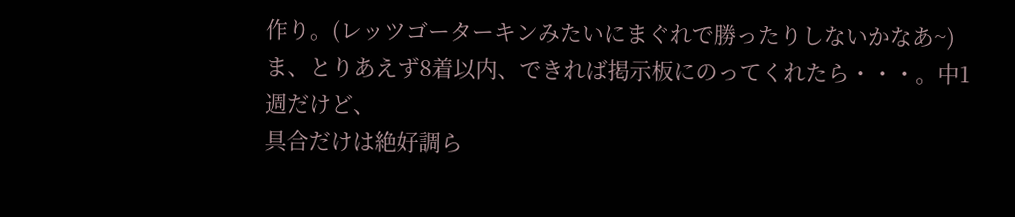作り。(レッツゴーターキンみたいにまぐれで勝ったりしないかなあ~)
ま、とりあえず8着以内、できれば掲示板にのってくれたら・・・。中1週だけど、
具合だけは絶好調ら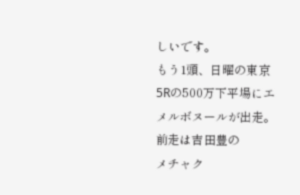しいです。
もう1頭、日曜の東京5Rの500万下平場にエメルボヌールが出走。前走は吉田豊の
メチャク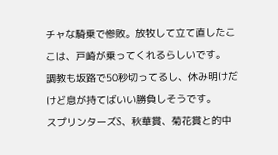チャな騎乗で惨敗。放牧して立て直したここは、戸崎が乗ってくれるらしいです。
調教も坂路で50秒切ってるし、休み明けだけど息が持てばいい勝負しそうです。
スプリンターズS、秋華賞、菊花賞と的中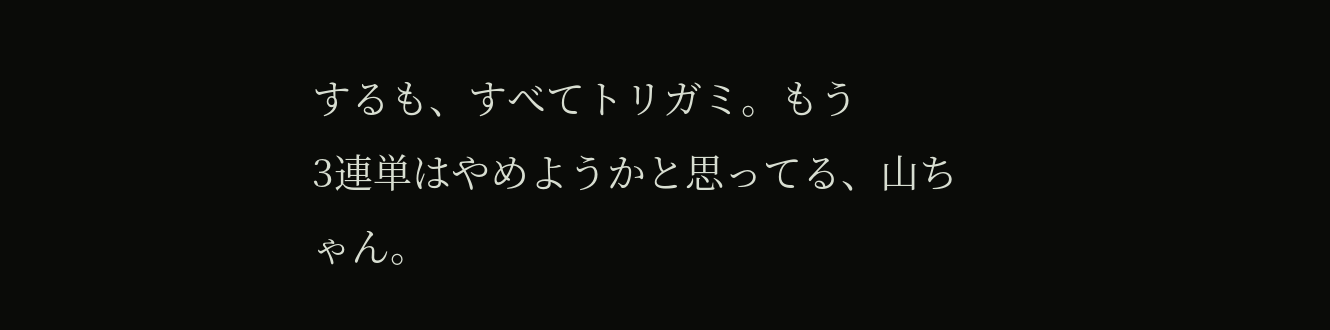するも、すべてトリガミ。もう
3連単はやめようかと思ってる、山ちゃん。